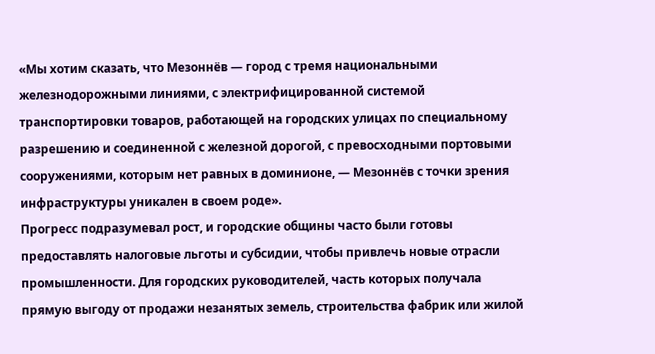«Мы хотим сказать, что Мезоннёв — город с тремя национальными железнодорожными линиями, с электрифицированной системой транспортировки товаров, работающей на городских улицах по специальному разрешению и соединенной с железной дорогой, с превосходными портовыми сооружениями, которым нет равных в доминионе, — Мезоннёв с точки зрения инфраструктуры уникален в своем роде».
Прогресс подразумевал рост, и городские общины часто были готовы предоставлять налоговые льготы и субсидии, чтобы привлечь новые отрасли промышленности. Для городских руководителей, часть которых получала прямую выгоду от продажи незанятых земель, строительства фабрик или жилой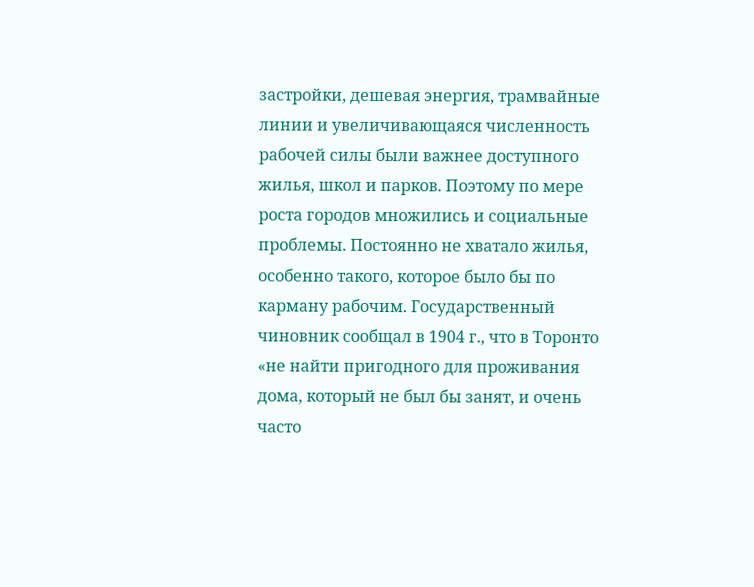застройки, дешевая энергия, трамвайные линии и увеличивающаяся численность рабочей силы были важнее доступного жилья, школ и парков. Поэтому по мере роста городов множились и социальные проблемы. Постоянно не хватало жилья, особенно такого, которое было бы по карману рабочим. Государственный чиновник сообщал в 1904 г., что в Торонто «не найти пригодного для проживания дома, который не был бы занят, и очень часто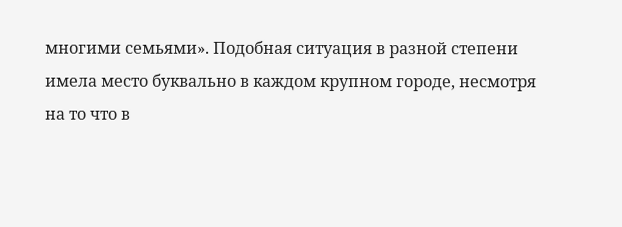многими семьями». Подобная ситуация в разной степени имела место буквально в каждом крупном городе, несмотря на то что в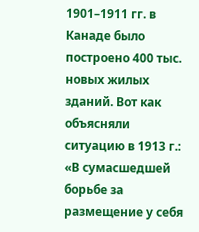1901–1911 гг. в Канаде было построено 400 тыс. новых жилых зданий. Вот как объясняли ситуацию в 1913 г.:
«В сумасшедшей борьбе за размещение у себя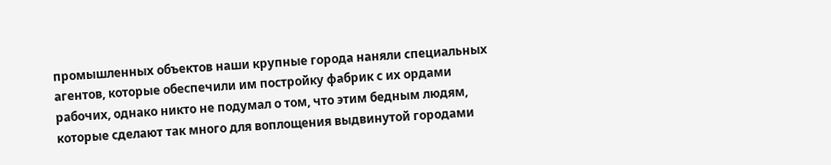промышленных объектов наши крупные города наняли специальных агентов, которые обеспечили им постройку фабрик с их ордами рабочих, однако никто не подумал о том, что этим бедным людям, которые сделают так много для воплощения выдвинутой городами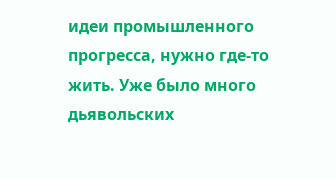идеи промышленного прогресса, нужно где-то жить. Уже было много дьявольских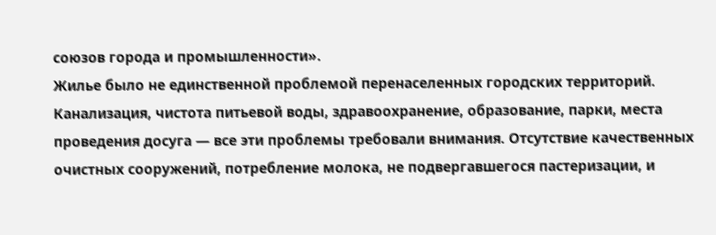союзов города и промышленности».
Жилье было не единственной проблемой перенаселенных городских территорий. Канализация, чистота питьевой воды, здравоохранение, образование, парки, места проведения досуга — все эти проблемы требовали внимания. Отсутствие качественных очистных сооружений, потребление молока, не подвергавшегося пастеризации, и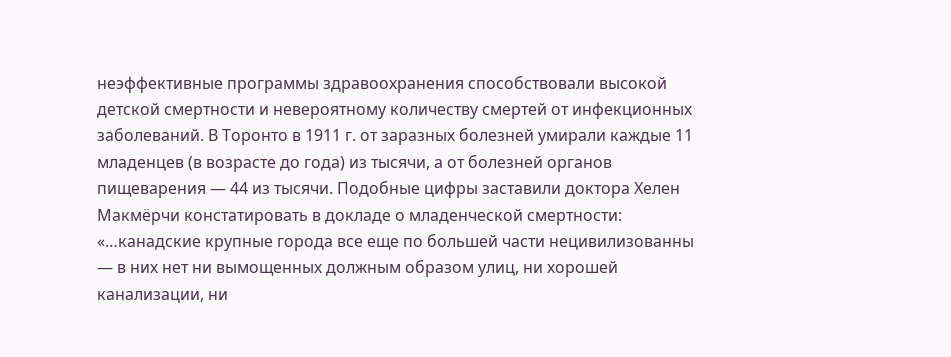неэффективные программы здравоохранения способствовали высокой детской смертности и невероятному количеству смертей от инфекционных заболеваний. В Торонто в 1911 г. от заразных болезней умирали каждые 11 младенцев (в возрасте до года) из тысячи, а от болезней органов пищеварения — 44 из тысячи. Подобные цифры заставили доктора Хелен Макмёрчи констатировать в докладе о младенческой смертности: «…канадские крупные города все еще по большей части нецивилизованны — в них нет ни вымощенных должным образом улиц, ни хорошей канализации, ни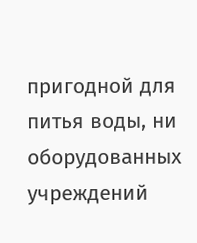пригодной для питья воды, ни оборудованных учреждений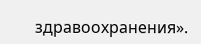здравоохранения».